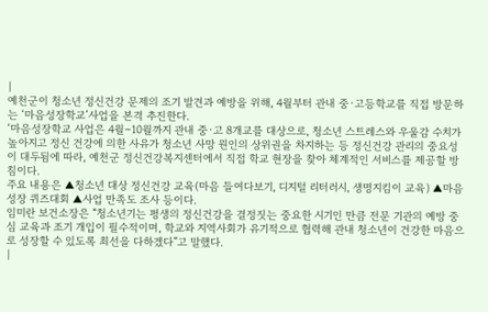|
예천군이 청소년 정신건강 문제의 조기 발견과 예방을 위해, 4월부터 관내 중·고등학교를 직접 방문하는 ‘마음성장학교’사업을 본격 추진한다.
‘마음성장학교 사업은 4월∼10월까지 관내 중·고 8개교를 대상으로, 청소년 스트레스와 우울감 수치가 높아지고 정신 건강에 의한 사유가 청소년 사망 원인의 상위권을 차지하는 등 정신건강 관리의 중요성이 대두됨에 따라, 예천군 정신건강복지센터에서 직접 학교 현장을 찾아 체계적인 서비스를 제공할 방침이다.
주요 내용은 ▲청소년 대상 정신건강 교육(마음 들여다보기, 디지털 리터러시, 생명지킴이 교육) ▲마음 성장 퀴즈대회 ▲사업 만족도 조사 등이다.
임미란 보건소장은 “청소년기는 평생의 정신건강을 결정짓는 중요한 시기인 만큼 전문 기관의 예방 중심 교육과 조기 개입이 필수적이며, 학교와 지역사회가 유기적으로 협력해 관내 청소년이 건강한 마음으로 성장할 수 있도록 최선을 다하겠다”고 말했다.
|